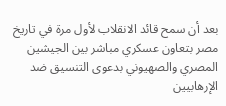بعد أن سمح قائد الانقلاب لأول مرة في تاريخ مصر بتعاون عسكري مباشر بين الجيشين المصري والصهيوني بدعوى التنسيق ضد الإرهابيين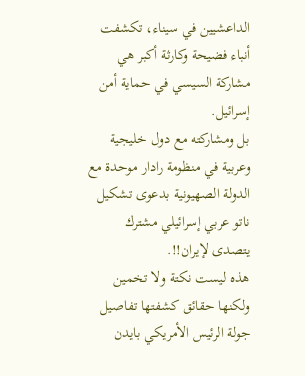الداعشيين في سيناء، تكشفت أنباء فضيحة وكارثة أكبر هي مشاركة السيسي في حماية أمن إسرائيل.
بل ومشاركته مع دول خليجية وعربية في منظومة رادار موحدة مع الدولة الصهيونية بدعوى تشكيل ناتو عربي إسرائيلي مشترك يتصدى لإيران!!.
هذه ليست نكتة ولا تخمين ولكنها حقائق كشفتها تفاصيل جولة الرئيس الأمريكي بايدن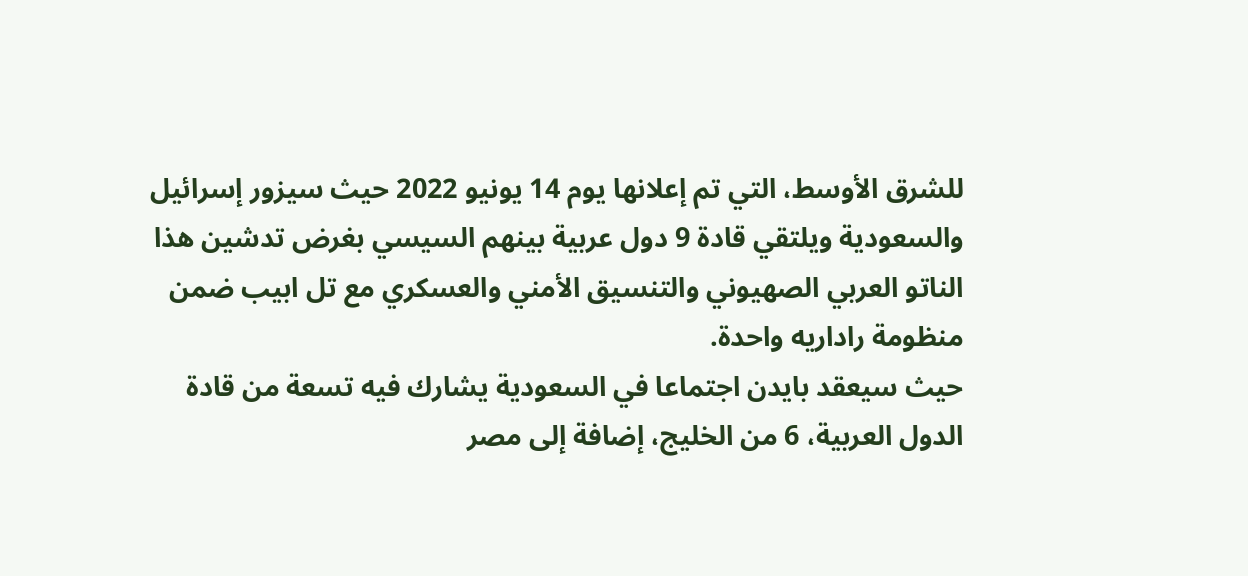للشرق الأوسط، التي تم إعلانها يوم 14 يونيو 2022 حيث سيزور إسرائيل والسعودية ويلتقي قادة 9 دول عربية بينهم السيسي بغرض تدشين هذا الناتو العربي الصهيوني والتنسيق الأمني والعسكري مع تل ابيب ضمن منظومة راداريه واحدة.
حيث سيعقد بايدن اجتماعا في السعودية يشارك فيه تسعة من قادة الدول العربية، 6 من الخليج، إضافة إلى مصر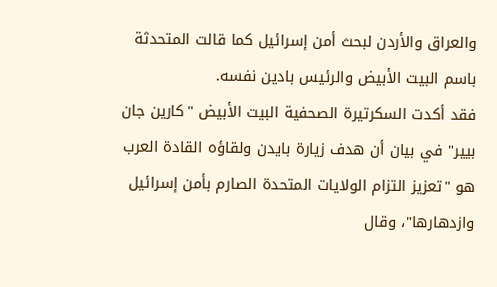والعراق والأردن لبحث أمن إسرائيل كما قالت المتحدثة باسم البيت الأبيض والرئيس بادين نفسه.
فقد أكدت السكرتيرة الصحفية البيت الأبيض "كارين جان بيير" في بيان أن هدف زيارة بايدن ولقاؤه القادة العرب هو "تعزيز التزام الولايات المتحدة الصارم بأمن إسرائيل وازدهارها"، وقال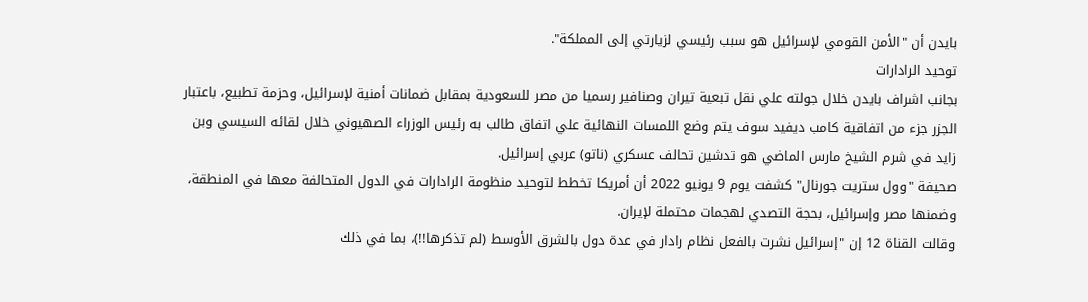بايدن أن "الأمن القومي لإسرائيل هو سبب رئيسي لزيارتي إلى المملكة".
توحيد الرادارات
بجانب اشراف بايدن خلال جولته علي نقل تبعية تيران وصنافير رسميا من مصر للسعودية بمقابل ضمانات أمنية لإسرائيل، وحزمة تطبيع، باعتبار الجزر جزء من اتفاقية كامب ديفيد سوف يتم وضع اللمسات النهائية علي اتفاق طالب به رئيس الوزراء الصهيوني خلال لقائه السيسي وبن زايد في شرم الشيخ مارس الماضي هو تدشين تحالف عسكري (ناتو) عربي إسرائيل.
صحيفة "وول ستريت جورنال" كشفت يوم 9 يونيو 2022 أن أمريكا تخطط لتوحيد منظومة الرادارات في الدول المتحالفة معها في المنطقة، وضمنها مصر وإسرائيل، بحجة التصدي لهجمات محتملة لإيران.
وقالت القناة 12 إن "إسرائيل نشرت بالفعل نظام رادار في عدة دول بالشرق الأوسط (لم تذكرها!!)، بما في ذلك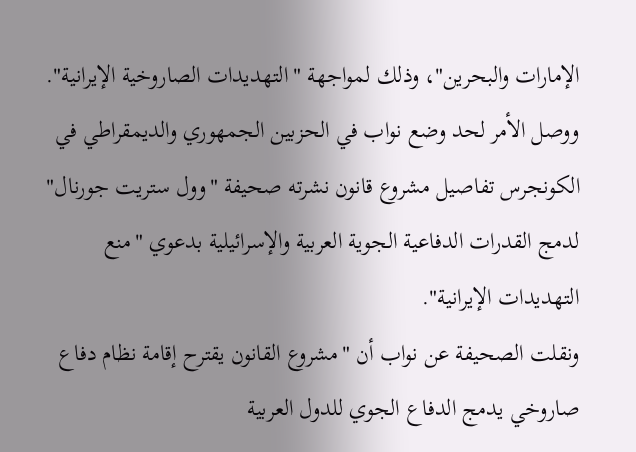الإمارات والبحرين"، وذلك لمواجهة "التهديدات الصاروخية الإيرانية".
ووصل الأمر لحد وضع نواب في الحزبين الجمهوري والديمقراطي في الكونجرس تفاصيل مشروع قانون نشرته صحيفة "وول ستريت جورنال" لدمج القدرات الدفاعية الجوية العربية والإسرائيلية بدعوي "منع التهديدات الإيرانية".
ونقلت الصحيفة عن نواب أن "مشروع القانون يقترح إقامة نظام دفاع صاروخي يدمج الدفاع الجوي للدول العربية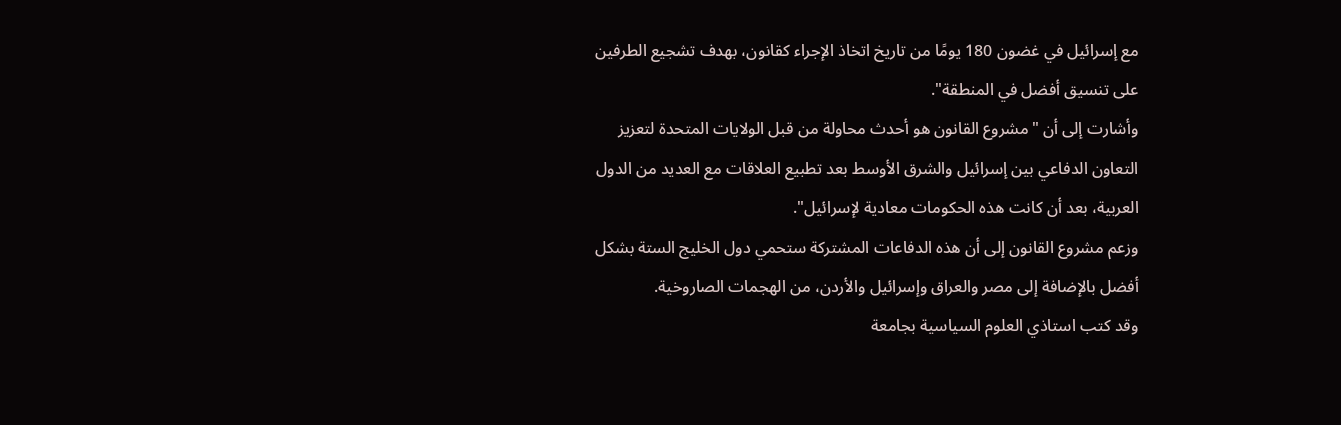مع إسرائيل في غضون 180 يومًا من تاريخ اتخاذ الإجراء كقانون، بهدف تشجيع الطرفين على تنسيق أفضل في المنطقة".
وأشارت إلى أن "مشروع القانون هو أحدث محاولة من قبل الولايات المتحدة لتعزيز التعاون الدفاعي بين إسرائيل والشرق الأوسط بعد تطبيع العلاقات مع العديد من الدول العربية، بعد أن كانت هذه الحكومات معادية لإسرائيل".
وزعم مشروع القانون إلى أن هذه الدفاعات المشتركة ستحمي دول الخليج الستة بشكل أفضل بالإضافة إلى مصر والعراق وإسرائيل والأردن، من الهجمات الصاروخية.
وقد كتب استاذي العلوم السياسية بجامعة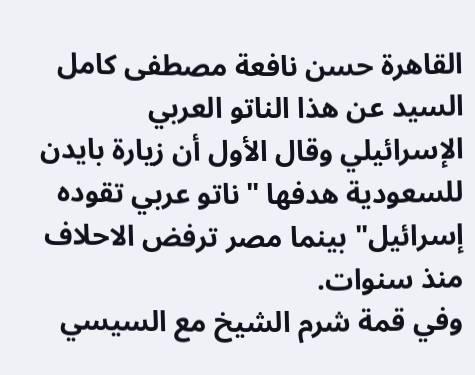القاهرة حسن نافعة مصطفى كامل السيد عن هذا الناتو العربي الإسرائيلي وقال الأول أن زيارة بايدن للسعودية هدفها "ناتو عربي تقوده إسرائيل" بينما مصر ترفض الاحلاف منذ سنوات.
وفي قمة شرم الشيخ مع السيسي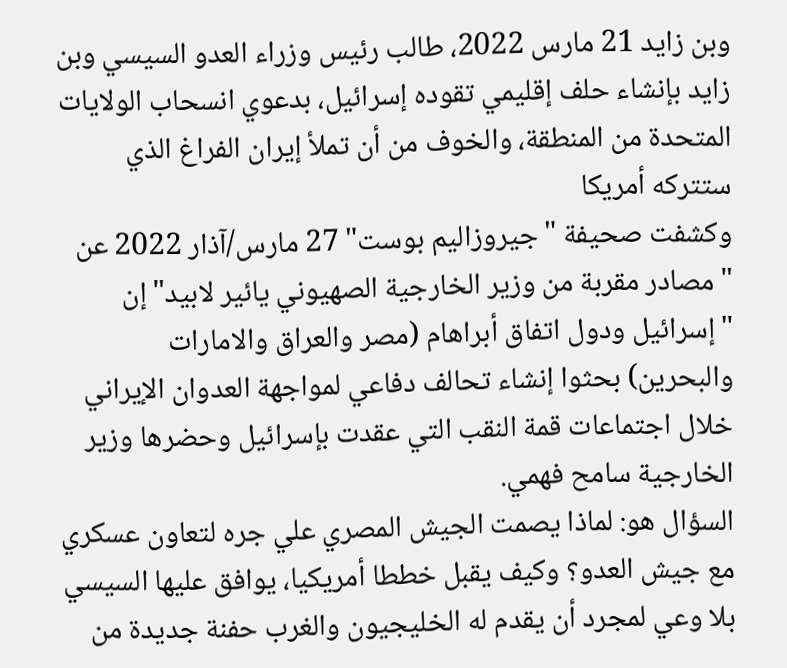وبن زايد 21 مارس 2022، طالب رئيس وزراء العدو السيسي وبن زايد بإنشاء حلف إقليمي تقوده إسرائيل، بدعوي انسحاب الولايات المتحدة من المنطقة، والخوف من أن تملأ إيران الفراغ الذي ستتركه أمريكا
وكشفت صحيفة "جيروزاليم بوست" 27 مارس/آذار 2022 عن "مصادر مقربة من وزير الخارجية الصهيوني يائير لابيد" إن "إسرائيل ودول اتفاق أبراهام (مصر والعراق والامارات والبحرين) بحثوا إنشاء تحالف دفاعي لمواجهة العدوان الإيراني خلال اجتماعات قمة النقب التي عقدت بإسرائيل وحضرها وزير الخارجية سامح فهمي.
السؤال هو: لماذا يصمت الجيش المصري علي جره لتعاون عسكري مع جيش العدو؟ وكيف يقبل خططا أمريكيا، يوافق عليها السيسي بلا وعي لمجرد أن يقدم له الخليجيون والغرب حفنة جديدة من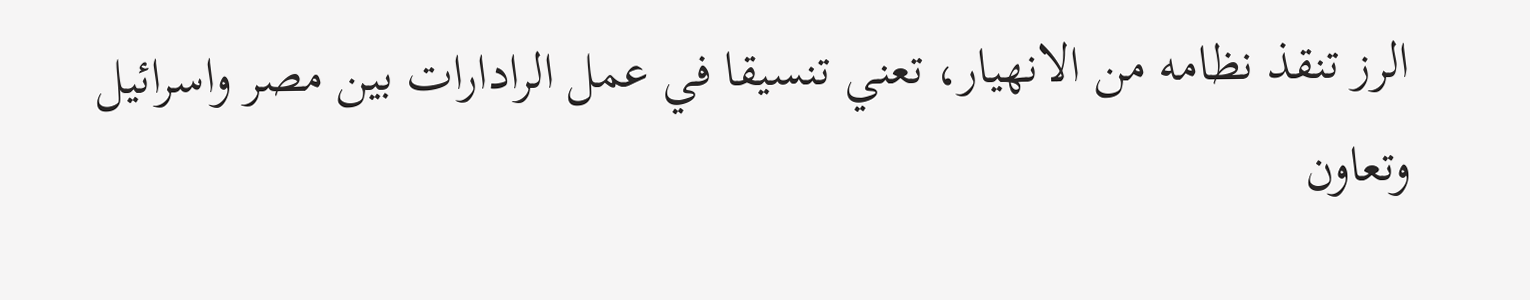الرز تنقذ نظامه من الانهيار، تعني تنسيقا في عمل الرادارات بين مصر واسرائيل وتعاون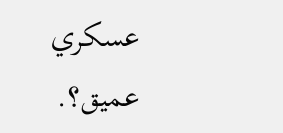عسكري عميق؟.